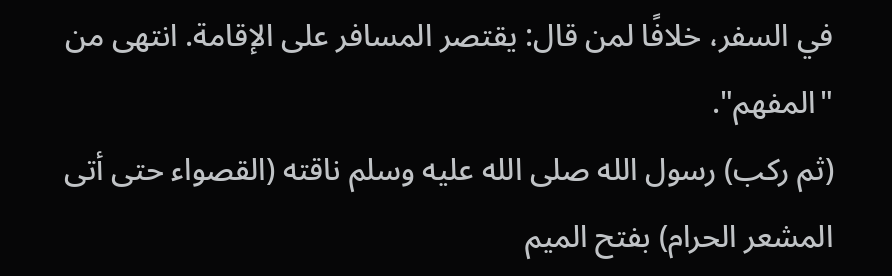في السفر، خلافًا لمن قال: يقتصر المسافر على الإقامة. انتهى من "المفهم".
(ثم ركب) رسول الله صلى الله عليه وسلم ناقته (القصواء حتى أتى المشعر الحرام) بفتح الميم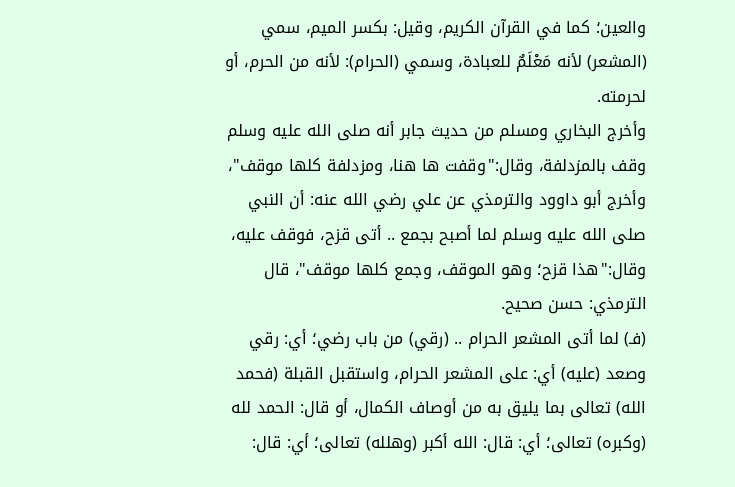والعين؛ كما في القرآن الكريم، وقيل: بكسر الميم، سمي (المشعر) لأنه مَعْلَمٌ للعبادة، وسمي (الحرام): لأنه من الحرم، أو لحرمته.
وأخرج البخاري ومسلم من حديث جابر أنه صلى الله عليه وسلم وقف بالمزدلفة، وقال:"وقفت ها هنا، ومزدلفة كلها موقف"، وأخرج أبو داوود والترمذي عن علي رضي الله عنه: أن النبي صلى الله عليه وسلم لما أصبح بجمع .. أتى قزح، فوقف عليه، وقال:"هذا قزح؛ وهو الموقف، وجمع كلها موقف"، قال الترمذي: حسن صحيح.
(فـ) لما أتى المشعر الحرام .. (رقي) من باب رضي؛ أي: رقي وصعد (عليه) أي: على المشعر الحرام، واستقبل القبلة (فحمد الله) تعالى بما يليق به من أوصاف الكمال، أو قال: الحمد لله (وكبره) تعالى؛ أي: قال: الله أكبر (وهلله) تعالى؛ أي: قال: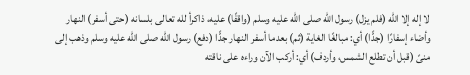لا إله إلا الله (فلم يزل) رسول الله صلى الله عليه وسلم (واقفًا) عليه، ذاكرأ لله تعالى بلسانه (حتى أسفر) النهار وأضاء إسفارًا (جدًّا) أي: مبالغًا الغاية (ثم) بعدما أسفر النهار جدًّا (دفع) رسول الله صلى الله عليه وسلم وذهب إلى منىً (قبل أن تطلع الشمس، وأردف) أي: أركب الآن وراءه على ناقته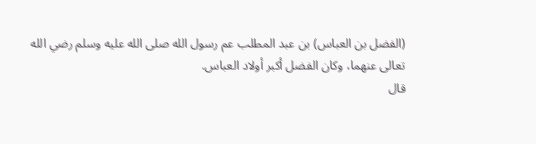(الفضل بن العباس) بن عبد المطلب عم رسول الله صلى الله عليه وسلم رضي الله تعالى عنهما، وكان الفضل أكبر أولاد العباس.
قال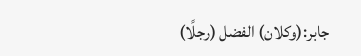جابر:(وكلان) الفضل (رجلًا)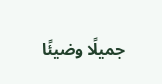جميلًا وضيئًا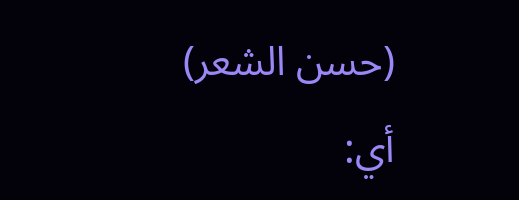(حسن الشعر) أي: